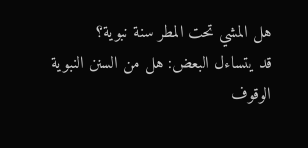هل المشي تحت المطر سنة نبوية؟
قد يتساءل البعض: هل من السنن النبوية الوقوف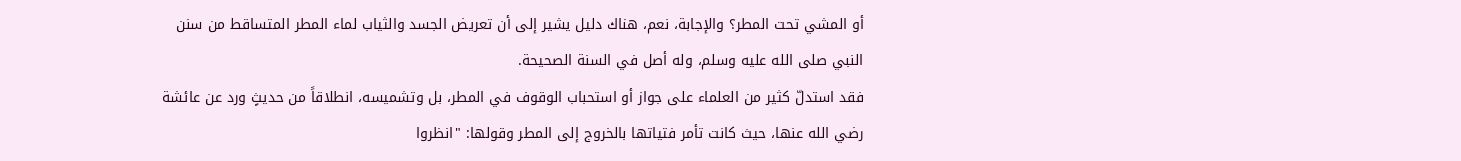أو المشي تحت المطر؟ والإجابة، نعم، هناك دليل يشير إلى أن تعريض الجسد والثياب لماء المطر المتساقط من سنن النبي صلى الله عليه وسلم، وله أصل في السنة الصحيحة.
فقد استدلّ كثير من العلماء على جواز أو استحباب الوقوف في المطر، بل وتشميسه، انطلاقاً من حديثٍ ورد عن عائشة رضي الله عنها، حيث كانت تأمر فتياتها بالخروج إلى المطر وقولها: "انظروا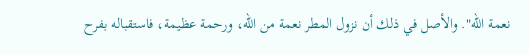نعمة الله". والأصل في ذلك أن نزول المطر نعمة من الله، ورحمة عظيمة، فاستقباله بفرح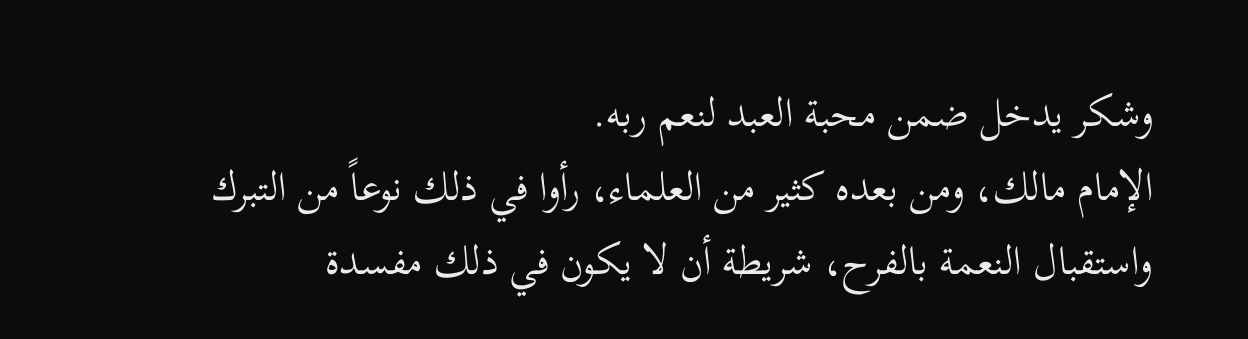وشكر يدخل ضمن محبة العبد لنعم ربه.
الإمام مالك، ومن بعده كثير من العلماء، رأوا في ذلك نوعاً من التبرك واستقبال النعمة بالفرح، شريطة أن لا يكون في ذلك مفسدة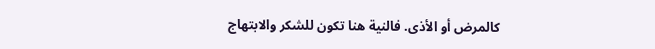كالمرض أو الأذى. فالنية هنا تكون للشكر والابتهاج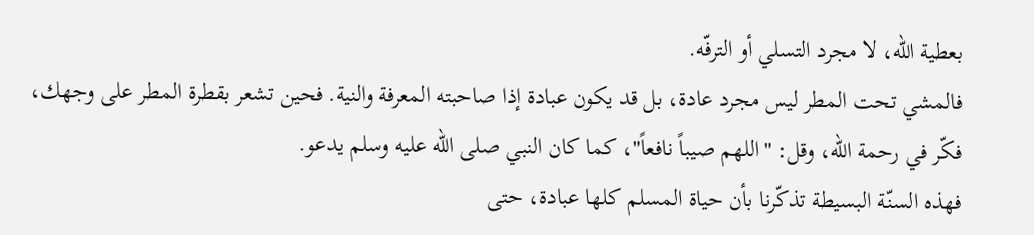بعطية الله، لا مجرد التسلي أو الترفّه.
فالمشي تحت المطر ليس مجرد عادة، بل قد يكون عبادة إذا صاحبته المعرفة والنية. فحين تشعر بقطرة المطر على وجهك، فكّر في رحمة الله، وقل: "اللهم صيباً نافعاً"، كما كان النبي صلى الله عليه وسلم يدعو.
فهذه السنّة البسيطة تذكّرنا بأن حياة المسلم كلها عبادة، حتى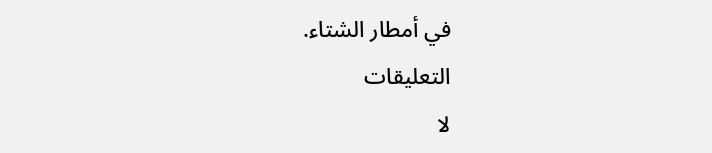في أمطار الشتاء.
التعليقات
لا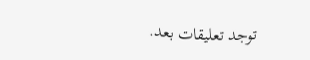توجد تعليقات بعد.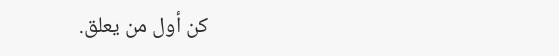كن أول من يعلق.